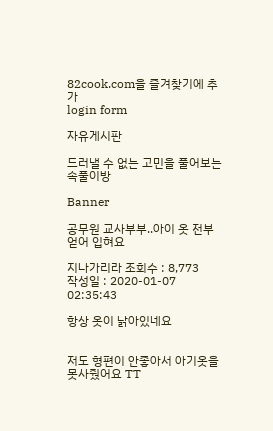82cook.com을 즐겨찾기에 추가
login form

자유게시판

드러낼 수 없는 고민을 풀어보는 속풀이방

Banner

공무원 교사부부..아이 옷 전부 얻어 입혀요

지나가리라 조회수 : 8,773
작성일 : 2020-01-07 02:35:43

항상 옷이 낡아있네요


저도 형편이 안좋아서 아기옷을 못사줬어요 TT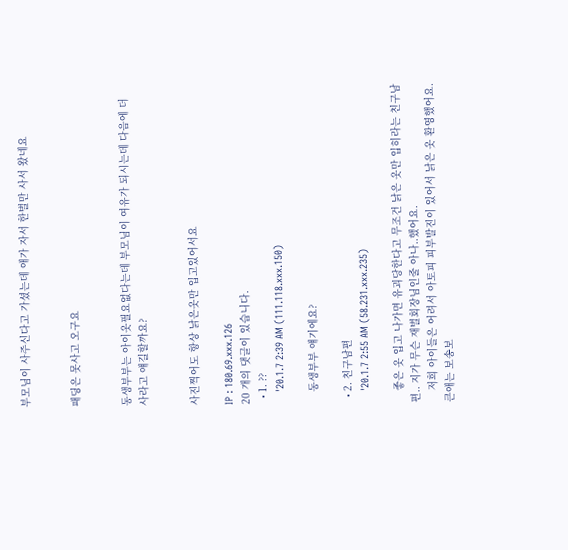부모님이 사주신다고 가셨는데 애가 자서 한벌만 사서 왔네요


패딩은 못사고 오구요


동생부부는 아이옷필요없다는데 부모님이 여유가 되시는데 다음에 더  사라고 얘길할까요?


사진찍어도 항상 낡은옷만 입고있어서요

IP : 180.69.xxx.126
20 개의 댓글이 있습니다.
  • 1. ??
    '20.1.7 2:39 AM (111.118.xxx.150)

    동생부부 얘기에요?

  • 2. 친구남편
    '20.1.7 2:55 AM (58.231.xxx.235)

    좋은 옷 입고 나가면 유괴당한다고 무조건 낡은 옷만 입히라는 친구남편.. 지가 무슨 재벌회장님인줄 아나..했어요.
    저희 아이들은 어려서 아토피 피부발진이 있어서 낡은 옷 환영했어요. 큰애는 보송보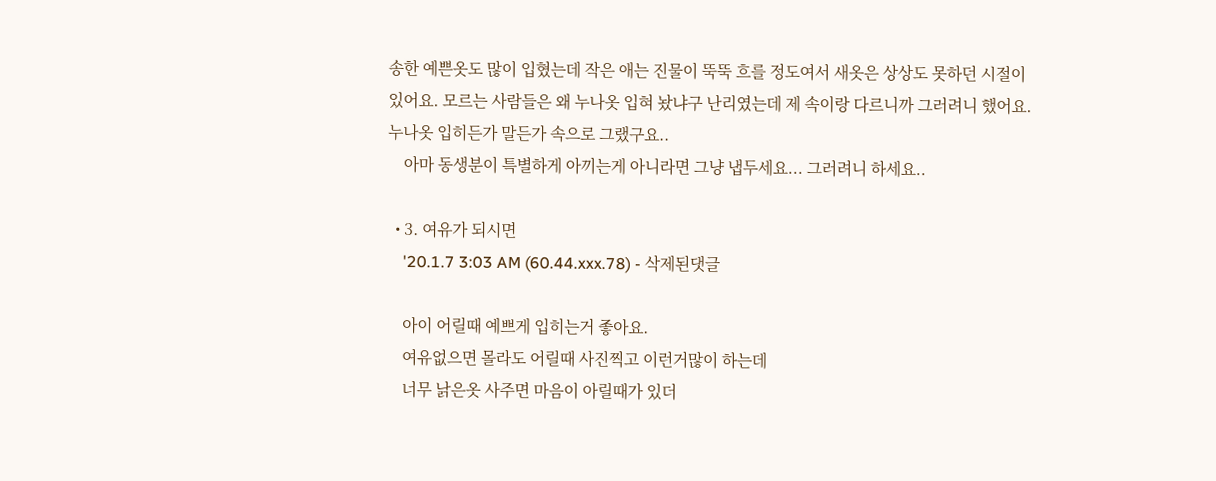송한 예쁜옷도 많이 입혔는데 작은 애는 진물이 뚝뚝 흐를 정도여서 새옷은 상상도 못하던 시절이 있어요. 모르는 사람들은 왜 누나옷 입혀 놨냐구 난리였는데 제 속이랑 다르니까 그러려니 했어요. 누나옷 입히든가 말든가 속으로 그랬구요..
    아마 동생분이 특별하게 아끼는게 아니라면 그냥 냅두세요... 그러려니 하세요..

  • 3. 여유가 되시면
    '20.1.7 3:03 AM (60.44.xxx.78) - 삭제된댓글

    아이 어릴때 예쁘게 입히는거 좋아요.
    여유없으면 몰라도 어릴때 사진찍고 이런거많이 하는데
    너무 낡은옷 사주면 마음이 아릴때가 있더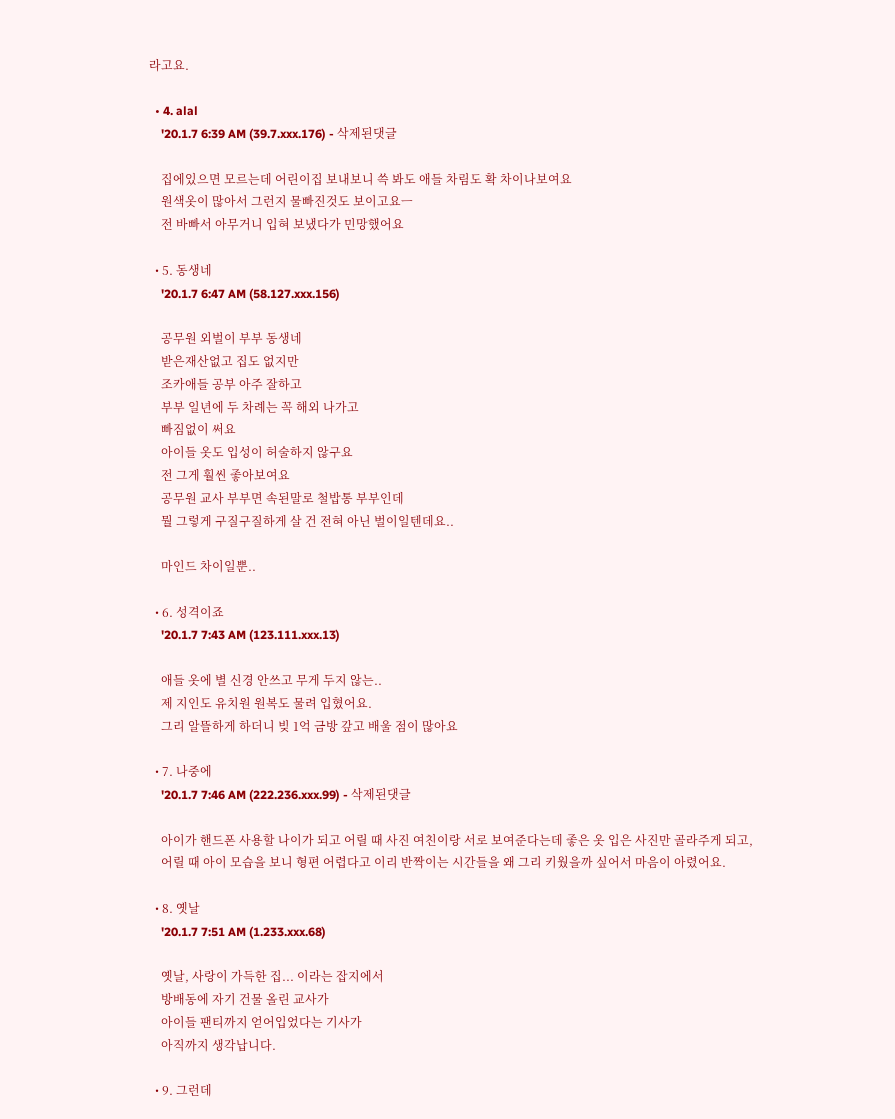라고요.

  • 4. alal
    '20.1.7 6:39 AM (39.7.xxx.176) - 삭제된댓글

    집에있으면 모르는데 어린이집 보내보니 쓱 봐도 애들 차림도 확 차이나보여요
    원색옷이 많아서 그런지 물빠진것도 보이고요ㅡ
    전 바빠서 아무거니 입혀 보냈다가 민망했어요

  • 5. 동생네
    '20.1.7 6:47 AM (58.127.xxx.156)

    공무원 외벌이 부부 동생네
    받은재산없고 집도 없지만
    조카애들 공부 아주 잘하고
    부부 일년에 두 차례는 꼭 해외 나가고
    빠짐없이 써요
    아이들 옷도 입성이 허술하지 않구요
    전 그게 훨씬 좋아보여요
    공무원 교사 부부면 속된말로 철밥통 부부인데
    뭘 그렇게 구질구질하게 살 건 전혀 아닌 벌이일텐데요..

    마인드 차이일뿐..

  • 6. 성격이죠
    '20.1.7 7:43 AM (123.111.xxx.13)

    애들 옷에 별 신경 안쓰고 무게 두지 않는..
    제 지인도 유치원 원복도 물려 입혔어요.
    그리 알뜰하게 하더니 빚 1억 금방 갚고 배울 점이 많아요

  • 7. 나중에
    '20.1.7 7:46 AM (222.236.xxx.99) - 삭제된댓글

    아이가 핸드폰 사용할 나이가 되고 어릴 때 사진 여친이랑 서로 보여준다는데 좋은 옷 입은 사진만 골라주게 되고,
    어릴 때 아이 모습을 보니 형편 어렵다고 이리 반짝이는 시간들을 왜 그리 키웠을까 싶어서 마음이 아렸어요.

  • 8. 옛날
    '20.1.7 7:51 AM (1.233.xxx.68)

    옛날, 사랑이 가득한 집... 이라는 잡지에서
    방배동에 자기 건물 올린 교사가
    아이들 팬티까지 얻어입었다는 기사가
    아직까지 생각납니다.

  • 9. 그런데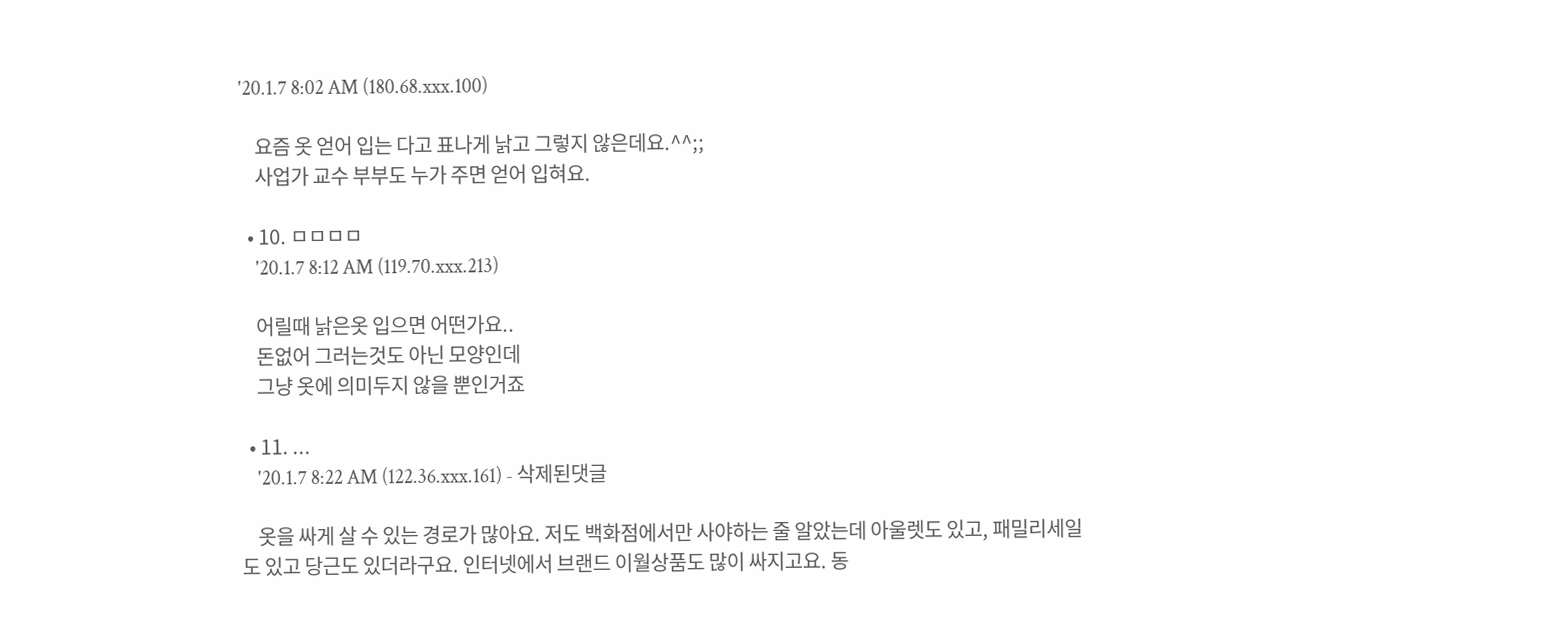'20.1.7 8:02 AM (180.68.xxx.100)

    요즘 옷 얻어 입는 다고 표나게 낡고 그렇지 않은데요.^^;;
    사업가 교수 부부도 누가 주면 얻어 입혀요.

  • 10. ㅁㅁㅁㅁ
    '20.1.7 8:12 AM (119.70.xxx.213)

    어릴때 낡은옷 입으면 어떤가요..
    돈없어 그러는것도 아닌 모양인데
    그냥 옷에 의미두지 않을 뿐인거죠

  • 11. ...
    '20.1.7 8:22 AM (122.36.xxx.161) - 삭제된댓글

    옷을 싸게 살 수 있는 경로가 많아요. 저도 백화점에서만 사야하는 줄 알았는데 아울렛도 있고, 패밀리세일도 있고 당근도 있더라구요. 인터넷에서 브랜드 이월상품도 많이 싸지고요. 동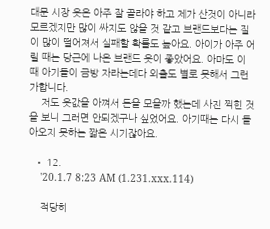대문 시장 옷은 아주 잘 골라야 하고 제가 산것이 아니라 모르겠지만 많이 싸지도 않을 것 같고 브랜드보다는 질이 많이 떨어져서 실패할 확률도 높아요. 아이가 아주 어릴 때는 당근에 나온 브랜드 옷이 좋았어요. 아마도 이 때 아기들이 금방 자라는데다 외출도 별로 못해서 그런가합니다.
    저도 옷값을 아껴서 돈을 모을까 했는데 사진 찍힌 것을 보니 그러면 안되겠구나 싶었어요. 아기때는 다시 돌아오지 못하는 짧은 시기잖아요.

  • 12.
    '20.1.7 8:23 AM (1.231.xxx.114)

    적당히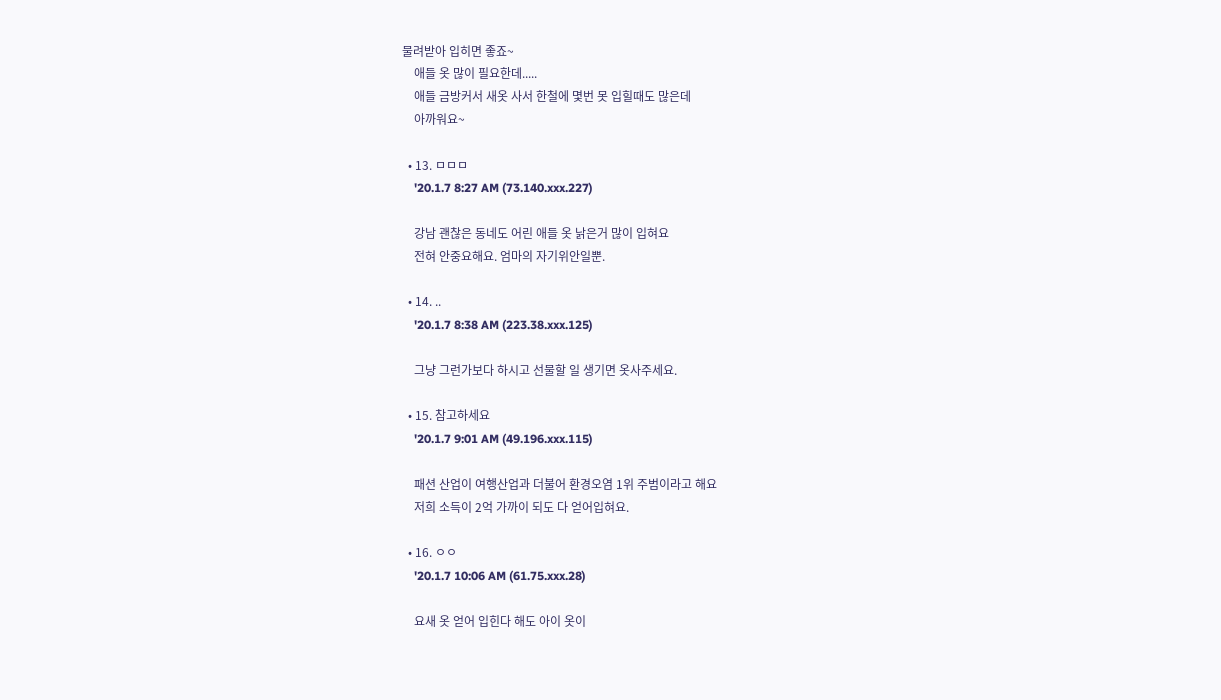물려받아 입히면 좋죠~
    애들 옷 많이 필요한데.....
    애들 금방커서 새옷 사서 한철에 몇번 못 입힐때도 많은데
    아까워요~

  • 13. ㅁㅁㅁ
    '20.1.7 8:27 AM (73.140.xxx.227)

    강남 괜찮은 동네도 어린 애들 옷 낡은거 많이 입혀요
    전혀 안중요해요. 엄마의 자기위안일뿐.

  • 14. ..
    '20.1.7 8:38 AM (223.38.xxx.125)

    그냥 그런가보다 하시고 선물할 일 생기면 옷사주세요.

  • 15. 참고하세요
    '20.1.7 9:01 AM (49.196.xxx.115)

    패션 산업이 여행산업과 더불어 환경오염 1위 주범이라고 해요
    저희 소득이 2억 가까이 되도 다 얻어입혀요.

  • 16. ㅇㅇ
    '20.1.7 10:06 AM (61.75.xxx.28)

    요새 옷 얻어 입힌다 해도 아이 옷이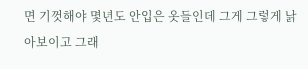면 기껏해야 몇년도 안입은 옷들인데 그게 그렇게 낡아보이고 그래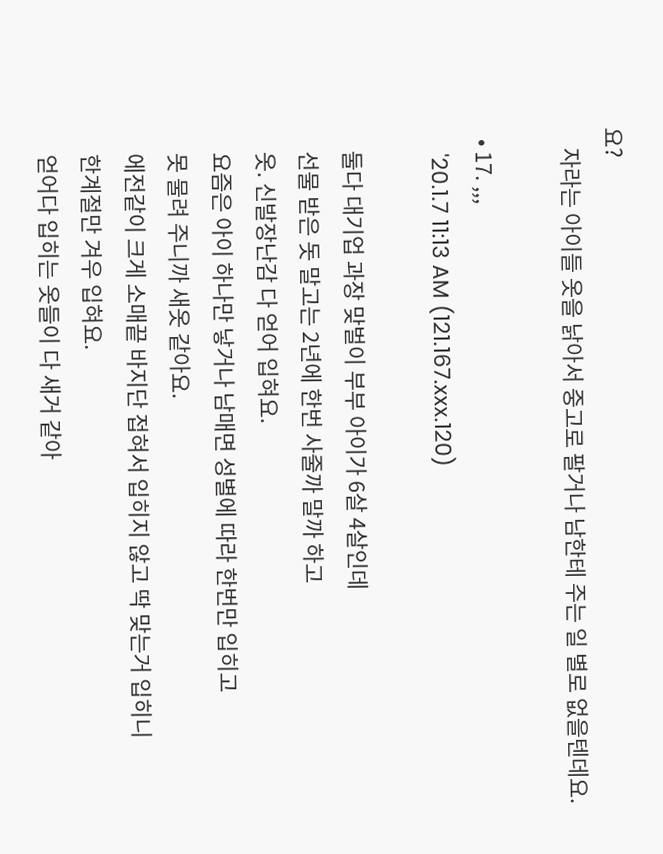요?
    자라는 아이들 옷을 낡아서 중고로 팔거나 남한테 주는 일 별로 없을텐데요.

  • 17. ,,,
    '20.1.7 11:13 AM (121.167.xxx.120)

    둘다 대기업 과장 맞벌이 부부 아이가 6살 4살인데
    선물 받은 돗 말고는 2년에 한번 사줄까 말까 하고
    옷. 신발장난감 다 얻어 입혀요.
    요즘은 아이 하나만 낳거나 남매면 성별에 따라 한번만 입히고
    못 물려 주니까 새옷 같아요.
    에전같이 크게 소매끝 바지단 접혀서 입히지 않고 딱 맞는거 입히니
    한계절만 겨우 입혀요.
    얻어다 입히는 옷들이 다 새거 같아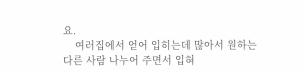요.
    여러집에서 얻어 입히는데 많아서 원하는 다른 사람 나누어 주면서 입혀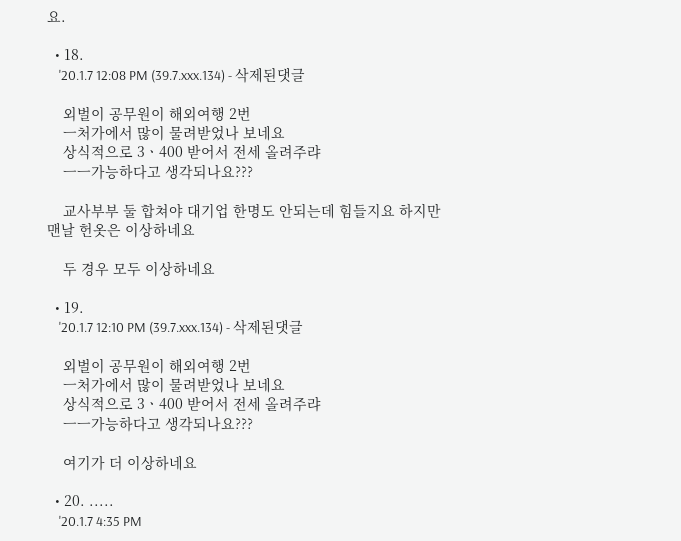요.

  • 18.
    '20.1.7 12:08 PM (39.7.xxx.134) - 삭제된댓글

    외벌이 공무원이 해외여행 2번
    ㅡ처가에서 많이 물려받었나 보네요
    상식적으로 3ㆍ400 받어서 전세 올려주랴
    ㅡㅡ가능하다고 생각되나요???

    교사부부 둘 합쳐야 대기업 한명도 안되는데 힘들지요 하지만 맨날 헌옷은 이상하네요

    두 경우 모두 이상하네요

  • 19.
    '20.1.7 12:10 PM (39.7.xxx.134) - 삭제된댓글

    외벌이 공무원이 해외여행 2번
    ㅡ처가에서 많이 물려받었나 보네요
    상식적으로 3ㆍ400 받어서 전세 올려주랴
    ㅡㅡ가능하다고 생각되나요???

    여기가 더 이상하네요

  • 20. .....
    '20.1.7 4:35 PM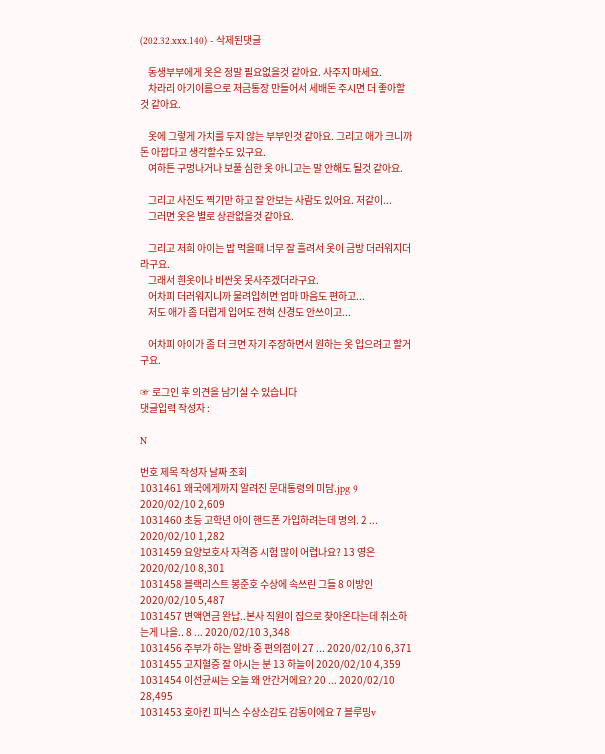(202.32.xxx.140) - 삭제된댓글

    동생부부에게 옷은 정말 필요없을것 같아요. 사주지 마세요.
    차라리 아기이름으로 저금통장 만들어서 세배돈 주시면 더 좋아할것 같아요.

    옷에 그렇게 가치를 두지 않는 부부인것 같아요. 그리고 애가 크니까 돈 아깝다고 생각할수도 있구요.
    여하튼 구멍나거나 보풀 심한 옷 아니고는 말 안해도 될것 같아요.

    그리고 사진도 찍기만 하고 잘 안보는 사람도 있어요. 저같이...
    그러면 옷은 별로 상관없을것 같아요.

    그리고 저희 아이는 밥 먹을때 너무 잘 흘려서 옷이 금방 더러워지더라구요.
    그래서 흰옷이나 비싼옷 못사주겠더라구요.
    어차피 더러워지니까 물려입히면 엄마 마음도 편하고...
    저도 애가 좀 더럽게 입어도 전혀 신경도 안쓰이고...

    어차피 아이가 좀 더 크면 자기 주장하면서 원하는 옷 입으려고 할거구요.

☞ 로그인 후 의견을 남기실 수 있습니다
댓글입력 작성자 :

N

번호 제목 작성자 날짜 조회
1031461 왜국에게까지 알려진 문대통령의 미담.jpg 9 2020/02/10 2,609
1031460 초등 고학년 아이 핸드폰 가입하려는데 명의. 2 ... 2020/02/10 1,282
1031459 요양보호사 자격증 시험 많이 어렵나요? 13 영은 2020/02/10 8,301
1031458 블랙리스트 봉준호 수상에 속쓰린 그들 8 이방인 2020/02/10 5,487
1031457 변액연금 완납..본사 직원이 집으로 찾아온다는데 취소하는게 나을.. 8 ... 2020/02/10 3,348
1031456 주부가 하는 알바 중 편의점이 27 ... 2020/02/10 6,371
1031455 고지혈증 잘 아시는 분 13 하늘이 2020/02/10 4,359
1031454 이선균씨는 오늘 왜 안간거에요? 20 ... 2020/02/10 28,495
1031453 호아킨 피닉스 수상소감도 감동이에요 7 블루밍v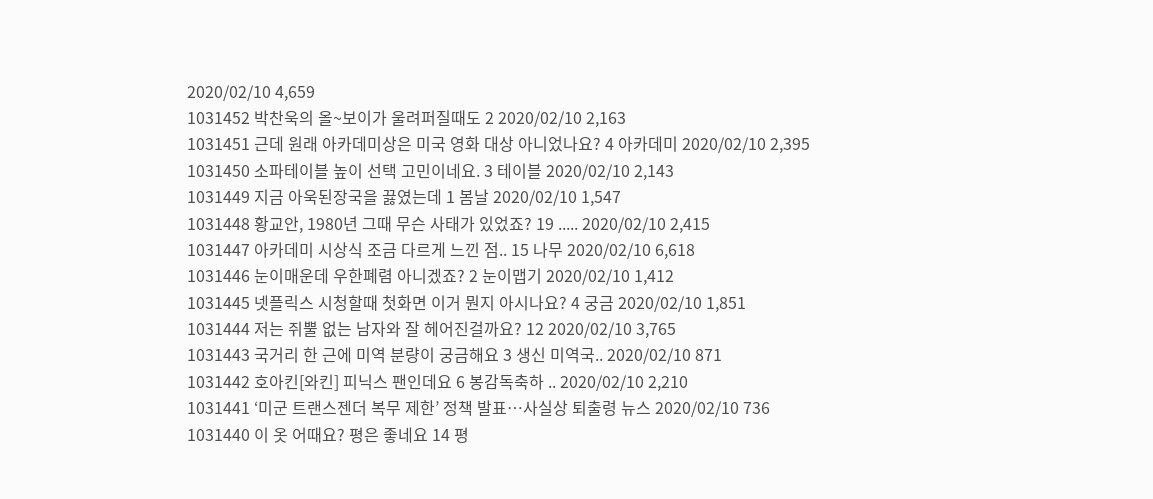2020/02/10 4,659
1031452 박찬욱의 올~보이가 울려퍼질때도 2 2020/02/10 2,163
1031451 근데 원래 아카데미상은 미국 영화 대상 아니었나요? 4 아카데미 2020/02/10 2,395
1031450 소파테이블 높이 선택 고민이네요. 3 테이블 2020/02/10 2,143
1031449 지금 아욱된장국을 끓였는데 1 봄날 2020/02/10 1,547
1031448 황교안, 1980년 그때 무슨 사태가 있었죠? 19 ..... 2020/02/10 2,415
1031447 아카데미 시상식 조금 다르게 느낀 점.. 15 나무 2020/02/10 6,618
1031446 눈이매운데 우한폐렴 아니겠죠? 2 눈이맵기 2020/02/10 1,412
1031445 넷플릭스 시청할때 첫화면 이거 뭔지 아시나요? 4 궁금 2020/02/10 1,851
1031444 저는 쥐뿔 없는 남자와 잘 헤어진걸까요? 12 2020/02/10 3,765
1031443 국거리 한 근에 미역 분량이 궁금해요 3 생신 미역국.. 2020/02/10 871
1031442 호아킨[와킨] 피닉스 팬인데요 6 봉감독축하 .. 2020/02/10 2,210
1031441 ‘미군 트랜스젠더 복무 제한’ 정책 발표…사실상 퇴출령 뉴스 2020/02/10 736
1031440 이 옷 어때요? 평은 좋네요 14 평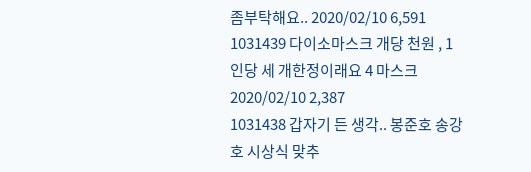좀부탁해요.. 2020/02/10 6,591
1031439 다이소마스크 개당 천원 , 1인당 세 개한정이래요 4 마스크 2020/02/10 2,387
1031438 갑자기 든 생각.. 봉준호 송강호 시상식 맞추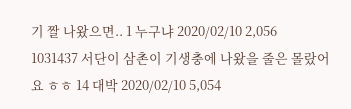기 짤 나왔으면.. 1 누구냐 2020/02/10 2,056
1031437 서단이 삼촌이 기생충에 나왔을 줄은 몰랐어요 ㅎㅎ 14 대박 2020/02/10 5,054